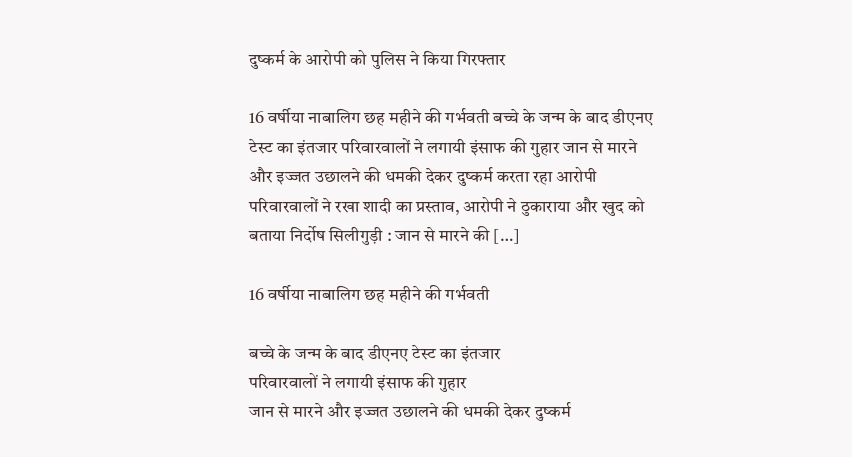दुष्कर्म के आरोपी को पुलिस ने किया गिरफ्तार

16 वर्षीया नाबालिग छह महीने की गर्भवती बच्चे के जन्म के बाद डीएनए टेस्ट का इंतजार परिवारवालों ने लगायी इंसाफ की गुहार जान से मारने और इज्जत उछालने की धमकी देकर दुष्कर्म करता रहा आरोपी परिवारवालों ने रखा शादी का प्रस्ताव, आरोपी ने ठुकाराया और खुद को बताया निर्दोष सिलीगुड़ी : जान से मारने की […]

16 वर्षीया नाबालिग छह महीने की गर्भवती

बच्चे के जन्म के बाद डीएनए टेस्ट का इंतजार
परिवारवालों ने लगायी इंसाफ की गुहार
जान से मारने और इज्जत उछालने की धमकी देकर दुष्कर्म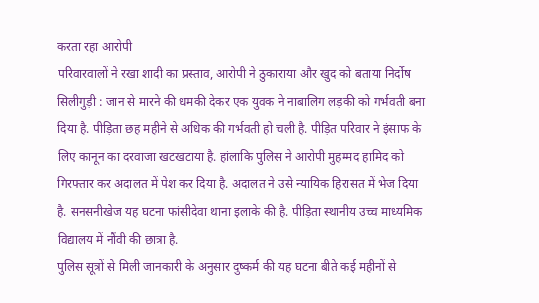करता रहा आरोपी
परिवारवालों ने रखा शादी का प्रस्ताव, आरोपी ने ठुकाराया और खुद को बताया निर्दोष
सिलीगुड़ी : जान से मारने की धमकी देकर एक युवक ने नाबालिग लड़की को गर्भवती बना दिया है. पीड़िता छह महीने से अधिक की गर्भवती हो चली है. पीड़ित परिवार ने इंसाफ के लिए कानून का दरवाजा खटखटाया है. हांलाकि पुलिस ने आरोपी मुहम्मद हामिद को गिरफ्तार कर अदालत में पेश कर दिया है. अदालत ने उसे न्यायिक हिरासत में भेज दिया है. सनसनीखेज यह घटना फांसीदेवा थाना इलाके की है. पीड़िता स्थानीय उच्च माध्यमिक विद्यालय में नौंवी की छात्रा है.
पुलिस सूत्रों से मिली जानकारी के अनुसार दुष्कर्म की यह घटना बीते कई महीनों से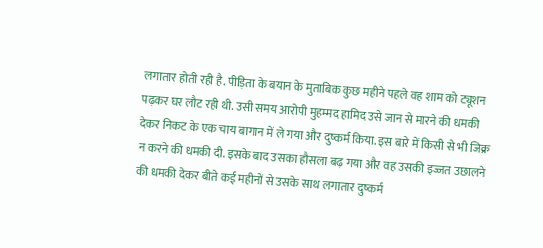लगातार होती रही है. पीड़िता के बयान के मुताबिक कुछ महीने पहले वह शाम को ट्यूशन पढ़कर घर लौट रही थी. उसी समय आरोपी मुहम्मद हामिद उसे जान से मारने की धमकी देकर निकट के एक चाय बागान में ले गया और दुष्कर्म किया. इस बारे में किसी से भी जिक्र न करने की धमकी दी. इसके बाद उसका हौसला बढ़ गया और वह उसकी इज्जत उछालने की धमकी देकर बीते कई महीनों से उसके साथ लगातार दुष्कर्म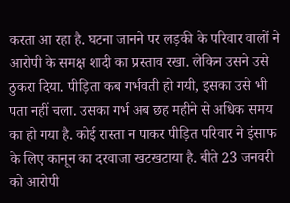करता आ रहा है. घटना जानने पर लड़की के परिवार वालों ने आरोपी के समक्ष शादी का प्रस्ताव रखा. लेकिन उसने उसे ठुकरा दिया. पीड़िता कब गर्भवती हो गयी, इसका उसे भी पता नहीं चला. उसका गर्भ अब छह महीने से अधिक समय का हो गया है. कोई रास्ता न पाकर पीड़ित परिवार ने इंसाफ के लिए कानून का दरवाजा खटखटाया है. बीते 23 जनवरी को आरोपी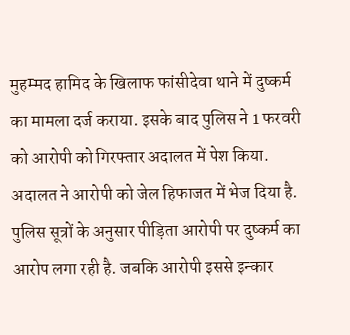मुहम्मद हामिद के खिलाफ फांसीदेवा थाने में दुष्कर्म का मामला दर्ज कराया. इसके बाद पुलिस ने 1 फरवरी को आरोपी को गिरफ्तार अदालत में पेश किया. अदालत ने आरोपी को जेल हिफाजत में भेज दिया है.
पुलिस सूत्रों के अनुसार पीड़िता आरोपी पर दुष्कर्म का आरोप लगा रही है. जबकि आरोपी इससे इन्कार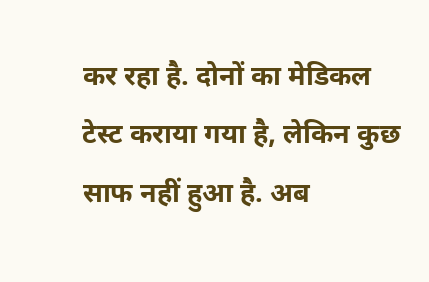कर रहा है. दोनों का मेडिकल टेस्ट कराया गया है, लेकिन कुछ साफ नहीं हुआ है. अब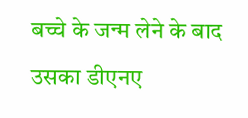बच्चे के जन्म लेने के बाद उसका डीएनए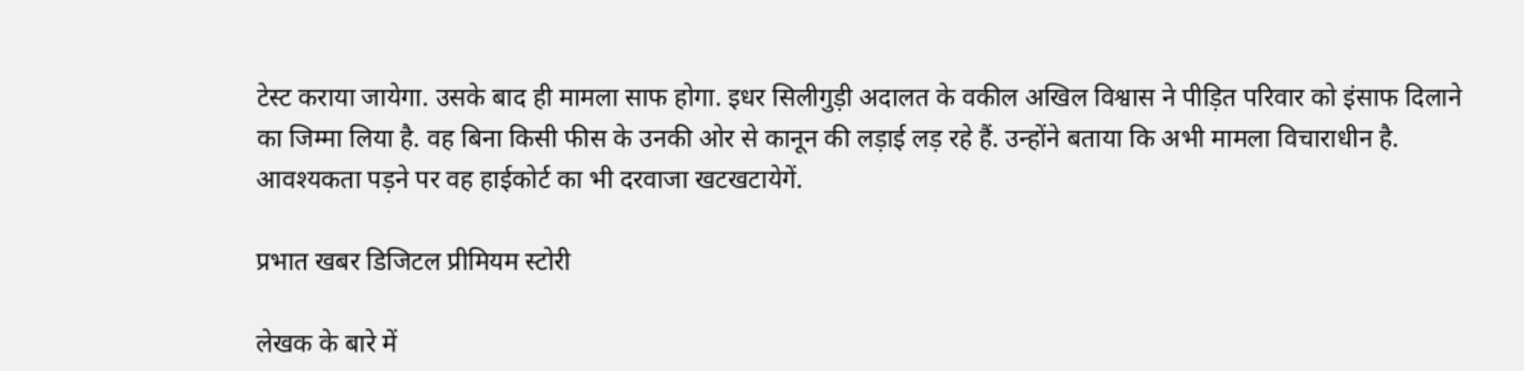टेस्ट कराया जायेगा. उसके बाद ही मामला साफ होगा. इधर सिलीगुड़ी अदालत के वकील अखिल विश्वास ने पीड़ित परिवार को इंसाफ दिलाने का जिम्मा लिया है. वह बिना किसी फीस के उनकी ओर से कानून की लड़ाई लड़ रहे हैं. उन्होंने बताया कि अभी मामला विचाराधीन है. आवश्यकता पड़ने पर वह हाईकोर्ट का भी दरवाजा खटखटायेगें.

प्रभात खबर डिजिटल प्रीमियम स्टोरी

लेखक के बारे में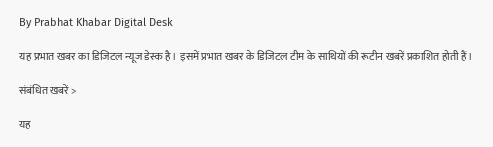By Prabhat Khabar Digital Desk

यह प्रभात खबर का डिजिटल न्यूज डेस्क है। इसमें प्रभात खबर के डिजिटल टीम के साथियों की रूटीन खबरें प्रकाशित होती हैं।

संबंधित खबरें >

यह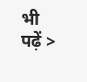भी पढ़ें >